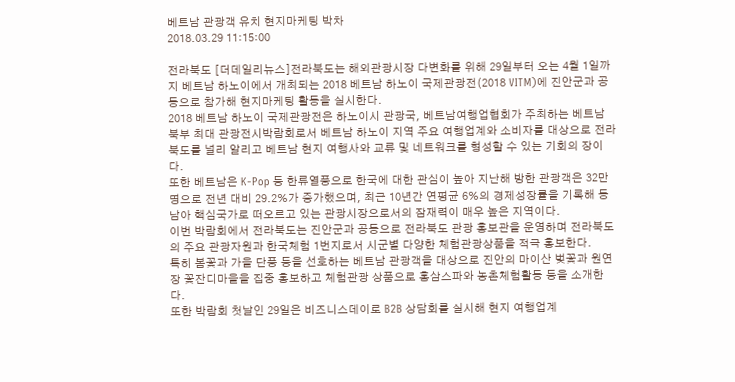베트남 관광객 유치 현지마케팅 박차
2018.03.29 11:15:00

전라북도 [더데일리뉴스]전라북도는 해외관광시장 다변화를 위해 29일부터 오는 4월 1일까지 베트남 하노이에서 개최되는 2018 베트남 하노이 국제관광전(2018 VITM)에 진안군과 공동으로 참가해 현지마케팅 활동을 실시한다.
2018 베트남 하노이 국제관광전은 하노이시 관광국, 베트남여행업협회가 주최하는 베트남 북부 최대 관광전시박람회로서 베트남 하노이 지역 주요 여행업계와 소비자를 대상으로 전라북도를 널리 알리고 베트남 현지 여행사와 교류 및 네트워크를 형성할 수 있는 기회의 장이다.
또한 베트남은 K-Pop 등 한류열풍으로 한국에 대한 관심이 높아 지난해 방한 관광객은 32만명으로 전년 대비 29.2%가 증가했으며, 최근 10년간 연평균 6%의 경제성장률을 기록해 동남아 핵심국가로 떠오르고 있는 관광시장으로서의 잠재력이 매우 높은 지역이다.
이번 박람회에서 전라북도는 진안군과 공동으로 전라북도 관광 홍보관을 운영하며 전라북도의 주요 관광자원과 한국체험 1번지로서 시군별 다양한 체험관광상품을 적극 홍보한다.
특히 봄꽃과 가을 단풍 등을 선호하는 베트남 관광객을 대상으로 진안의 마이산 벚꽃과 원연장 꽃잔디마을을 집중 홍보하고 체험관광 상품으로 홍삼스파와 농촌체험활동 등을 소개한다.
또한 박람회 첫날인 29일은 비즈니스데이로 B2B 상담회를 실시해 현지 여행업계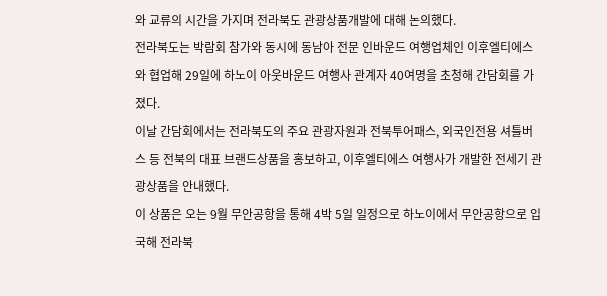와 교류의 시간을 가지며 전라북도 관광상품개발에 대해 논의했다.
전라북도는 박람회 참가와 동시에 동남아 전문 인바운드 여행업체인 이후엘티에스와 협업해 29일에 하노이 아웃바운드 여행사 관계자 40여명을 초청해 간담회를 가졌다.
이날 간담회에서는 전라북도의 주요 관광자원과 전북투어패스, 외국인전용 셔틀버스 등 전북의 대표 브랜드상품을 홍보하고, 이후엘티에스 여행사가 개발한 전세기 관광상품을 안내했다.
이 상품은 오는 9월 무안공항을 통해 4박 5일 일정으로 하노이에서 무안공항으로 입국해 전라북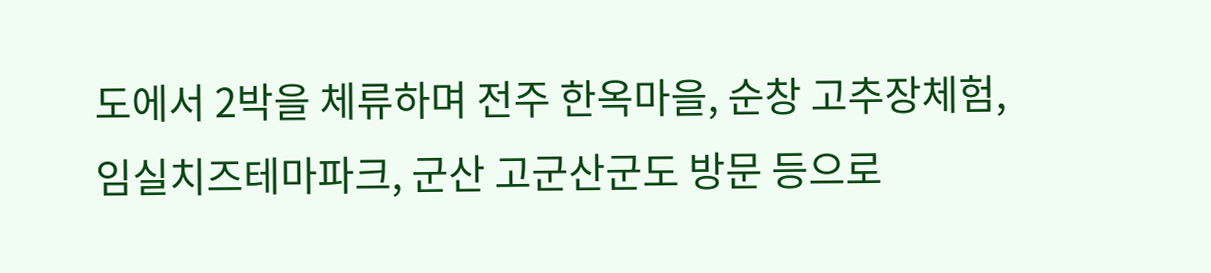도에서 2박을 체류하며 전주 한옥마을, 순창 고추장체험, 임실치즈테마파크, 군산 고군산군도 방문 등으로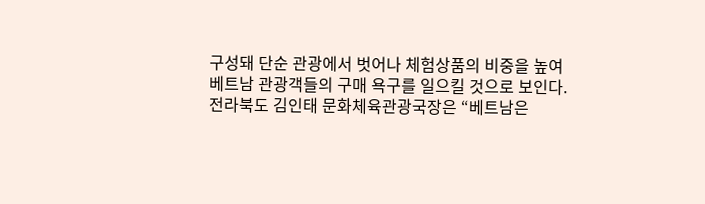구성돼 단순 관광에서 벗어나 체험상품의 비중을 높여 베트남 관광객들의 구매 욕구를 일으킬 것으로 보인다.
전라북도 김인태 문화체육관광국장은 “베트남은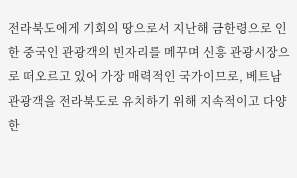전라북도에게 기회의 땅으로서 지난해 금한령으로 인한 중국인 관광객의 빈자리를 메꾸며 신흥 관광시장으로 떠오르고 있어 가장 매력적인 국가이므로, 베트남 관광객을 전라북도로 유치하기 위해 지속적이고 다양한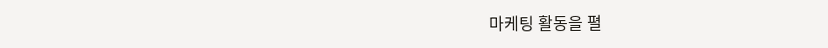마케팅 활동을 펼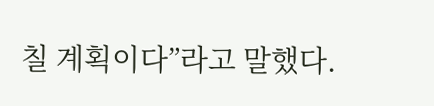칠 계획이다”라고 말했다.